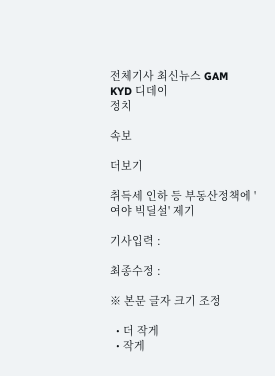전체기사 최신뉴스 GAM
KYD 디데이
정치

속보

더보기

취득세 인하 등 부동산정책에 '여야 빅딜설' 제기

기사입력 :

최종수정 :

※ 본문 글자 크기 조정

  • 더 작게
  • 작게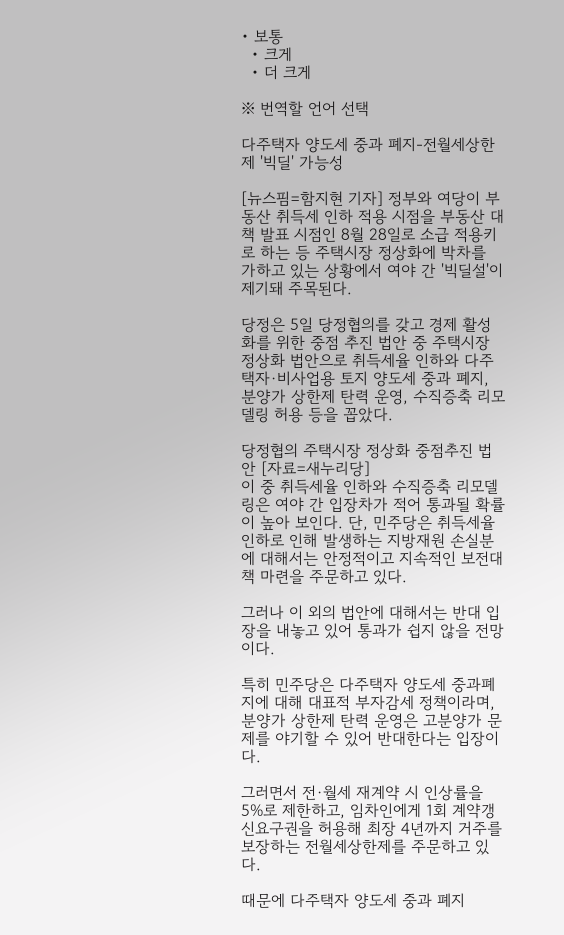• 보통
  • 크게
  • 더 크게

※ 번역할 언어 선택

다주택자 양도세 중과 폐지-전월세상한제 '빅딜' 가능성

[뉴스핌=함지현 기자] 정부와 여당이 부동산 취득세 인하 적용 시점을 부동산 대책 발표 시점인 8월 28일로 소급 적용키로 하는 등 주택시장 정상화에 박차를 가하고 있는 상황에서 여야 간 '빅딜설'이 제기돼 주목된다.

당정은 5일 당정협의를 갖고 경제 활성화를 위한 중점 추진 법안 중 주택시장 정상화 법안으로 취득세율 인하와 다주택자·비사업용 토지 양도세 중과 폐지, 분양가 상한제 탄력 운영, 수직증축 리모델링 허용 등을 꼽았다.

당정협의 주택시장 정상화 중점추진 법안 [자료=새누리당]
이 중 취득세율 인하와 수직증축 리모델링은 여야 간 입장차가 적어 통과될 확률이 높아 보인다. 단, 민주당은 취득세율 인하로 인해 발생하는 지방재원 손실분에 대해서는 안정적이고 지속적인 보전대책 마련을 주문하고 있다.

그러나 이 외의 법안에 대해서는 반대 입장을 내놓고 있어 통과가 쉽지 않을 전망이다.

특히 민주당은 다주택자 양도세 중과폐지에 대해 대표적 부자감세 정책이라며, 분양가 상한제 탄력 운영은 고분양가 문제를 야기할 수 있어 반대한다는 입장이다.

그러면서 전·월세 재계약 시 인상률을 5%로 제한하고, 임차인에게 1회 계약갱신요구권을 허용해 최장 4년까지 거주를 보장하는 전월세상한제를 주문하고 있다.

때문에 다주택자 양도세 중과 폐지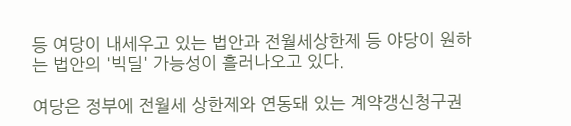등 여당이 내세우고 있는 법안과 전월세상한제 등 야당이 원하는 법안의 '빅딜' 가능성이 흘러나오고 있다.

여당은 정부에 전월세 상한제와 연동돼 있는 계약갱신청구권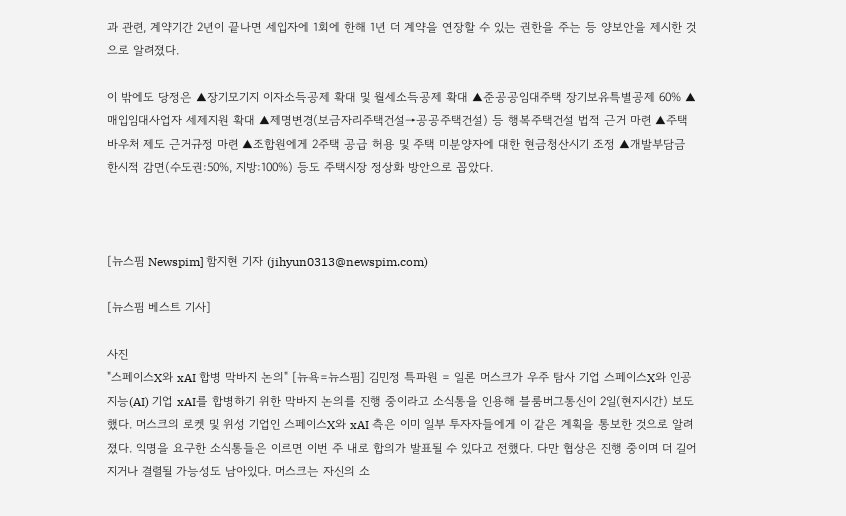과 관련, 계약기간 2년이 끝나면 세입자에 1회에 한해 1년 더 계약을 연장할 수 있는 권한을 주는 등 양보안을 제시한 것으로 알려졌다.

이 밖에도 당정은 ▲장기모기지 이자소득공제 확대 및 월세소득공제 확대 ▲준공공임대주택 장기보유특별공제 60% ▲매입임대사업자 세제지원 확대 ▲제명변경(보금자리주택건설→공공주택건설) 등 행복주택건설 법적 근거 마련 ▲주택바우처 제도 근거규정 마련 ▲조합원에게 2주택 공급 허용 및 주택 미분양자에 대한 현금청산시기 조정 ▲개발부담금 한시적 감면(수도권:50%, 지방:100%) 등도 주택시장 정상화 방안으로 꼽았다.



[뉴스핌 Newspim] 함지현 기자 (jihyun0313@newspim.com)

[뉴스핌 베스트 기사]

사진
"스페이스X와 xAI 합병 막바지 논의" [뉴욕=뉴스핌] 김민정 특파원 = 일론 머스크가 우주 탐사 기업 스페이스X와 인공지능(AI) 기업 xAI를 합병하기 위한 막바지 논의를 진행 중이라고 소식통을 인용해 블룸버그통신이 2일(현지시간) 보도했다. 머스크의 로켓 및 위성 기업인 스페이스X와 xAI 측은 이미 일부 투자자들에게 이 같은 계획을 통보한 것으로 알려졌다. 익명을 요구한 소식통들은 이르면 이번 주 내로 합의가 발표될 수 있다고 전했다. 다만 협상은 진행 중이며 더 길어지거나 결렬될 가능성도 남아있다. 머스크는 자신의 소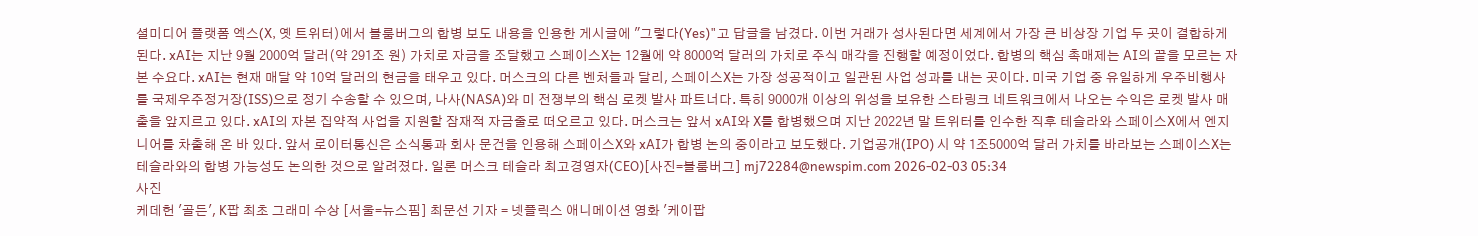셜미디어 플랫폼 엑스(X, 옛 트위터)에서 블룸버그의 합병 보도 내용을 인용한 게시글에 "그렇다(Yes)"고 답글을 남겼다. 이번 거래가 성사된다면 세계에서 가장 큰 비상장 기업 두 곳이 결합하게 된다. xAI는 지난 9월 2000억 달러(약 291조 원) 가치로 자금을 조달했고 스페이스X는 12월에 약 8000억 달러의 가치로 주식 매각을 진행할 예정이었다. 합병의 핵심 촉매제는 AI의 끝을 모르는 자본 수요다. xAI는 현재 매달 약 10억 달러의 현금을 태우고 있다. 머스크의 다른 벤처들과 달리, 스페이스X는 가장 성공적이고 일관된 사업 성과를 내는 곳이다. 미국 기업 중 유일하게 우주비행사를 국제우주정거장(ISS)으로 정기 수송할 수 있으며, 나사(NASA)와 미 전쟁부의 핵심 로켓 발사 파트너다. 특히 9000개 이상의 위성을 보유한 스타링크 네트워크에서 나오는 수익은 로켓 발사 매출을 앞지르고 있다. xAI의 자본 집약적 사업을 지원할 잠재적 자금줄로 떠오르고 있다. 머스크는 앞서 xAI와 X를 합병했으며 지난 2022년 말 트위터를 인수한 직후 테슬라와 스페이스X에서 엔지니어를 차출해 온 바 있다. 앞서 로이터통신은 소식통과 회사 문건을 인용해 스페이스X와 xAI가 합병 논의 중이라고 보도했다. 기업공개(IPO) 시 약 1조5000억 달러 가치를 바라보는 스페이스X는 테슬라와의 합병 가능성도 논의한 것으로 알려졌다. 일론 머스크 테슬라 최고경영자(CEO)[사진=블룸버그] mj72284@newspim.com 2026-02-03 05:34
사진
케데헌 '골든', K팝 최초 그래미 수상 [서울=뉴스핌] 최문선 기자 = 넷플릭스 애니메이션 영화 '케이팝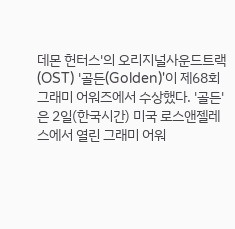데몬 헌터스'의 오리지널사운드트랙(OST) '골든(Golden)'이 제68회 그래미 어워즈에서 수상했다. '골든'은 2일(한국시간) 미국 로스앤젤레스에서 열린 그래미 어워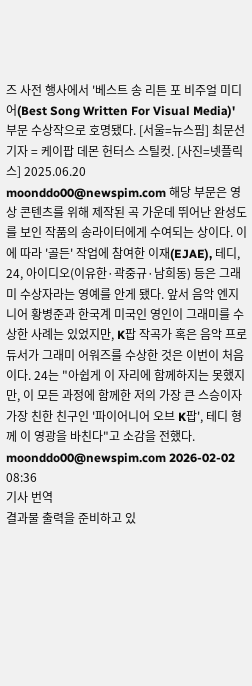즈 사전 행사에서 '베스트 송 리튼 포 비주얼 미디어(Best Song Written For Visual Media)' 부문 수상작으로 호명됐다. [서울=뉴스핌] 최문선 기자 = 케이팝 데몬 헌터스 스틸컷. [사진=넷플릭스] 2025.06.20 moonddo00@newspim.com 해당 부문은 영상 콘텐츠를 위해 제작된 곡 가운데 뛰어난 완성도를 보인 작품의 송라이터에게 수여되는 상이다. 이에 따라 '골든' 작업에 참여한 이재(EJAE), 테디, 24, 아이디오(이유한·곽중규·남희동) 등은 그래미 수상자라는 영예를 안게 됐다. 앞서 음악 엔지니어 황병준과 한국계 미국인 영인이 그래미를 수상한 사례는 있었지만, K팝 작곡가 혹은 음악 프로듀서가 그래미 어워즈를 수상한 것은 이번이 처음이다. 24는 "아쉽게 이 자리에 함께하지는 못했지만, 이 모든 과정에 함께한 저의 가장 큰 스승이자 가장 친한 친구인 '파이어니어 오브 K팝', 테디 형께 이 영광을 바친다"고 소감을 전했다. moonddo00@newspim.com 2026-02-02 08:36
기사 번역
결과물 출력을 준비하고 있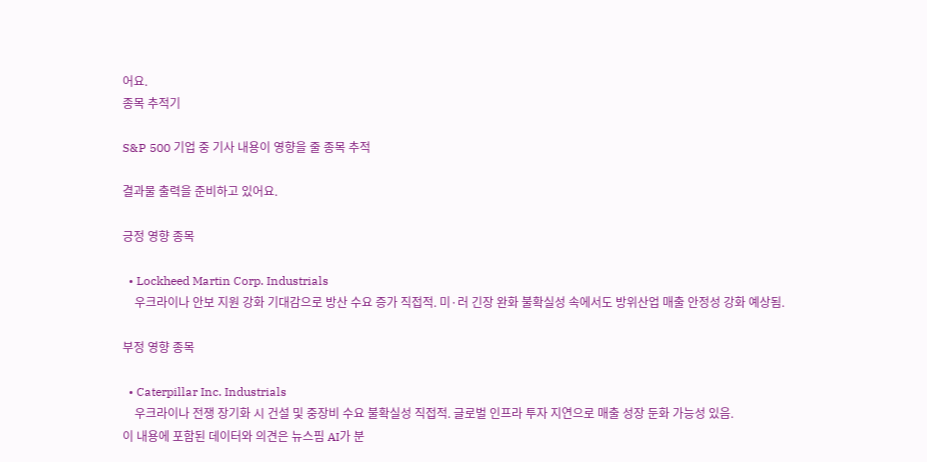어요.
종목 추적기

S&P 500 기업 중 기사 내용이 영향을 줄 종목 추적

결과물 출력을 준비하고 있어요.

긍정 영향 종목

  • Lockheed Martin Corp. Industrials
    우크라이나 안보 지원 강화 기대감으로 방산 수요 증가 직접적. 미·러 긴장 완화 불확실성 속에서도 방위산업 매출 안정성 강화 예상됨.

부정 영향 종목

  • Caterpillar Inc. Industrials
    우크라이나 전쟁 장기화 시 건설 및 중장비 수요 불확실성 직접적. 글로벌 인프라 투자 지연으로 매출 성장 둔화 가능성 있음.
이 내용에 포함된 데이터와 의견은 뉴스핌 AI가 분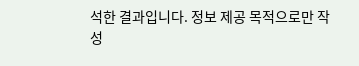석한 결과입니다. 정보 제공 목적으로만 작성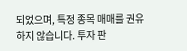되었으며, 특정 종목 매매를 권유하지 않습니다. 투자 판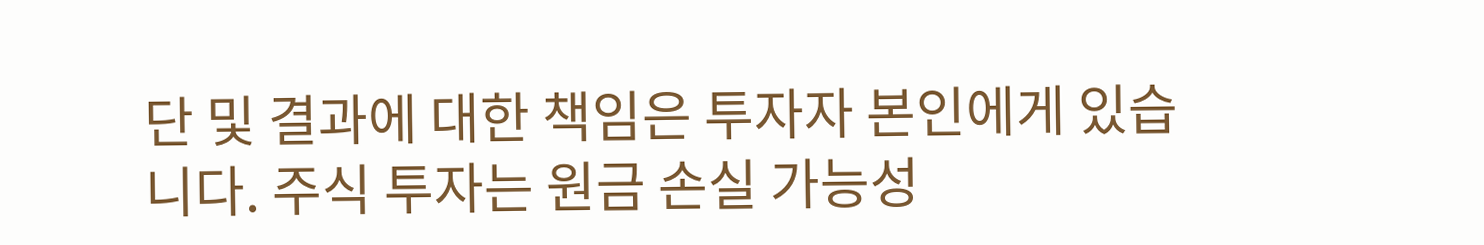단 및 결과에 대한 책임은 투자자 본인에게 있습니다. 주식 투자는 원금 손실 가능성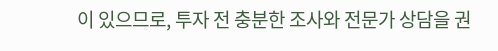이 있으므로, 투자 전 충분한 조사와 전문가 상담을 권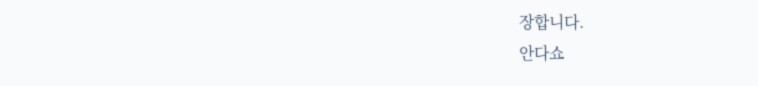장합니다.
안다쇼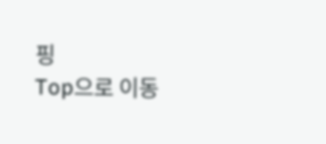핑
Top으로 이동